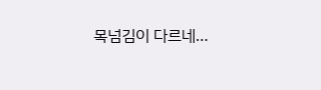목넘김이 다르네…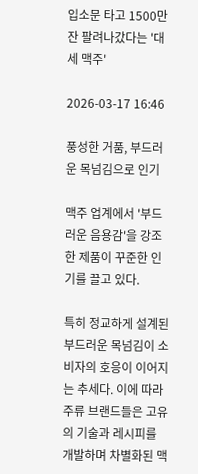입소문 타고 1500만 잔 팔려나갔다는 '대세 맥주'

2026-03-17 16:46

풍성한 거품, 부드러운 목넘김으로 인기

맥주 업계에서 '부드러운 음용감'을 강조한 제품이 꾸준한 인기를 끌고 있다.

특히 정교하게 설계된 부드러운 목넘김이 소비자의 호응이 이어지는 추세다. 이에 따라 주류 브랜드들은 고유의 기술과 레시피를 개발하며 차별화된 맥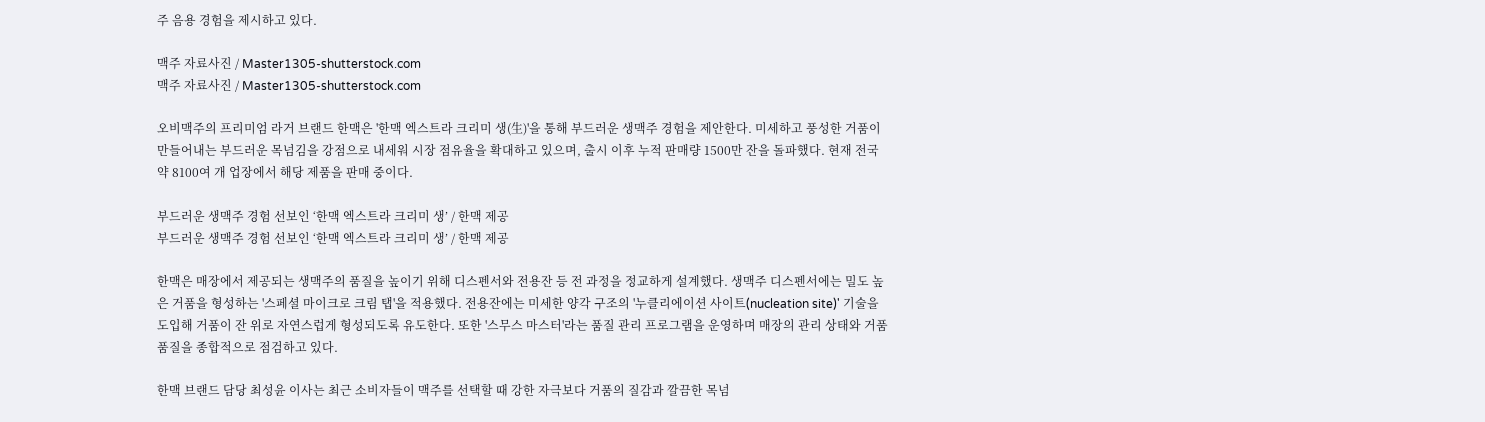주 음용 경험을 제시하고 있다.

맥주 자료사진 / Master1305-shutterstock.com
맥주 자료사진 / Master1305-shutterstock.com

오비맥주의 프리미엄 라거 브랜드 한맥은 '한맥 엑스트라 크리미 생(生)'을 통해 부드러운 생맥주 경험을 제안한다. 미세하고 풍성한 거품이 만들어내는 부드러운 목넘김을 강점으로 내세워 시장 점유율을 확대하고 있으며, 출시 이후 누적 판매량 1500만 잔을 돌파했다. 현재 전국 약 8100여 개 업장에서 해당 제품을 판매 중이다.

부드러운 생맥주 경험 선보인 ‘한맥 엑스트라 크리미 생’ / 한맥 제공
부드러운 생맥주 경험 선보인 ‘한맥 엑스트라 크리미 생’ / 한맥 제공

한맥은 매장에서 제공되는 생맥주의 품질을 높이기 위해 디스펜서와 전용잔 등 전 과정을 정교하게 설계했다. 생맥주 디스펜서에는 밀도 높은 거품을 형성하는 '스페셜 마이크로 크림 탭'을 적용했다. 전용잔에는 미세한 양각 구조의 '누클리에이션 사이트(nucleation site)' 기술을 도입해 거품이 잔 위로 자연스럽게 형성되도록 유도한다. 또한 '스무스 마스터'라는 품질 관리 프로그램을 운영하며 매장의 관리 상태와 거품 품질을 종합적으로 점검하고 있다.

한맥 브랜드 담당 최성윤 이사는 최근 소비자들이 맥주를 선택할 때 강한 자극보다 거품의 질감과 깔끔한 목넘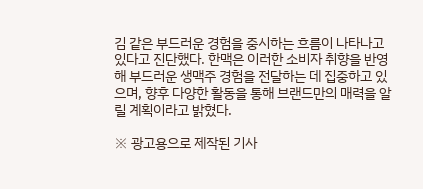김 같은 부드러운 경험을 중시하는 흐름이 나타나고 있다고 진단했다. 한맥은 이러한 소비자 취향을 반영해 부드러운 생맥주 경험을 전달하는 데 집중하고 있으며, 향후 다양한 활동을 통해 브랜드만의 매력을 알릴 계획이라고 밝혔다.

※ 광고용으로 제작된 기사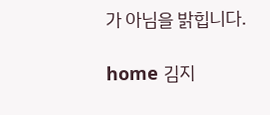가 아님을 밝힙니다.

home 김지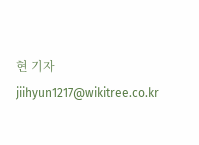현 기자 jiihyun1217@wikitree.co.kr